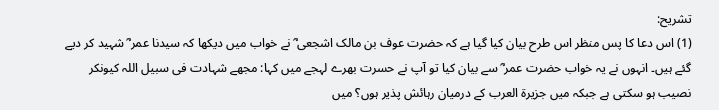تشریح:
(1) اس دعا کا پس منظر اس طرح بیان کیا گیا ہے کہ حضرت عوف بن مالک اشجعی ؓ نے خواب میں دیکھا کہ سیدنا عمر ؓ شہید کر دیے گئے ہیں۔ انہوں نے یہ خواب حضرت عمر ؓ سے بیان کیا تو آپ نے حسرت بھرے لہجے میں کہا: مجھے شہادت فی سبیل اللہ کیونکر نصیب ہو سکتی ہے جبکہ میں جزیرۃ العرب کے درمیان رہائش پذیر ہوں؟ میں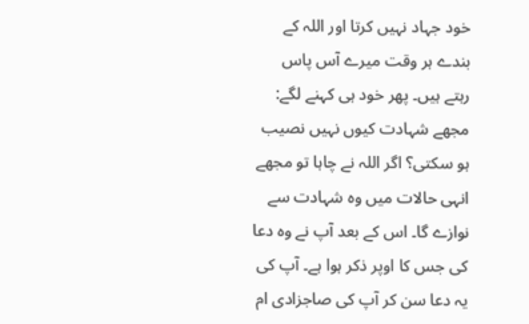خود جہاد نہیں کرتا اور اللہ کے بندے ہر وقت میرے آس پاس رہتے ہیں۔ پھر خود ہی کہنے لگے: مجھے شہادت کیوں نہیں نصیب ہو سکتی؟ اگر اللہ نے چاہا تو مجھے انہی حالات میں وہ شہادت سے نوازے گا۔ اس کے بعد آپ نے وہ دعا کی جس کا اوپر ذکر ہوا ہے۔ آپ کی یہ دعا سن کر آپ کی صاجزادی ام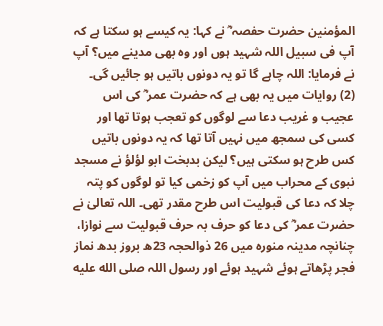المؤمنین حضرت حفصہ ؓ نے کہا: یہ کیسے ہو سکتا ہے کہ آپ فی سبیل اللہ شہید ہوں اور وہ بھی مدینے میں؟ آپ نے فرمایا: اللہ چاہے گا تو یہ دونوں باتیں ہو جائیں گی۔ (2) روایات میں یہ بھی ہے کہ حضرت عمر ؓ کی اس عجیب و غریب دعا سے لوگوں کو تعجب ہوتا تھا اور کسی کی سمجھ میں نہیں آتا تھا کہ یہ دونوں باتیں کس طرح ہو سکتی ہیں؟ لیکن بدبخت ابو لؤلؤ نے مسجد نبوی کے محراب میں آپ کو زخمی کیا تو لوگوں کو پتہ چلا کہ دعا کی قبولیت اس طرح مقدر تھی۔ اللہ تعالیٰ نے حضرت عمر ؓ کی دعا کو حرف بہ حرف قبولیت سے نوازا، چنانچہ مدینہ منورہ میں 26 ذوالحجہ 23ھ بروز بدھ نماز فجر پڑھاتے ہوئے شہید ہوئے اور رسول اللہ صلى الله عليه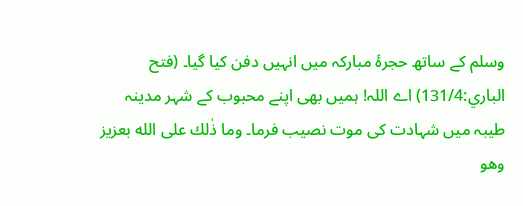وسلم کے ساتھ حجرۂ مبارکہ میں انہیں دفن کیا گیا۔ (فتح الباري:131/4) اے اللہ! ہمیں بھی اپنے محبوب کے شہر مدینہ طیبہ میں شہادت کی موت نصیب فرما۔ وما ذٰلك علی الله بعزيز وهو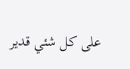علی كل شئي قدير